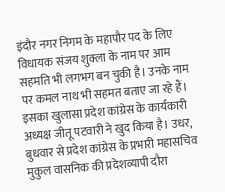इंदौर नगर निगम के महापौर पद के लिए विधायक संजय शुक्ला के नाम पर आम सहमति भी लगभग बन चुकी है। उनके नाम पर कमल नाथ भी सहमत बताए जा रहे हैं। इसका खुलासा प्रदेश कांग्रेस के कार्यकारी अध्यक्ष जीतू पटवारी ने खुद किया है। उधर, बुधवार से प्रदेश कांग्रेस के प्रभारी महासचिव मुकुल वासनिक की प्रदेशव्यापी दौरा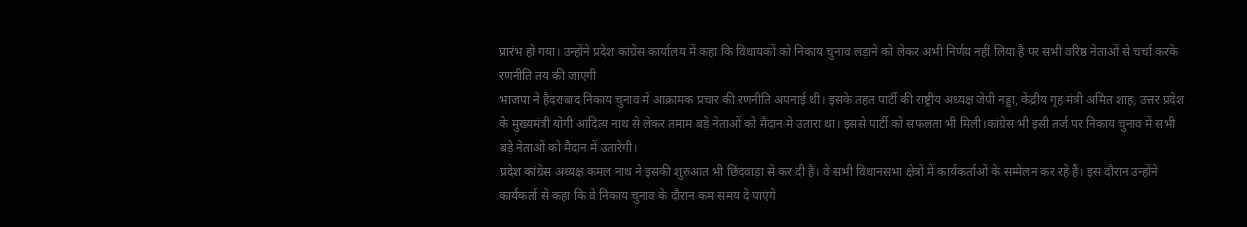प्रारंभ हो गया। उन्होंने प्रदेश कांग्रेस कार्यालय में कहा कि विधायकों को निकाय चुनाव लड़ाने को लेकर अभी निर्णय नहीं लिया है पर सभी वरिष्ठ नेताओं से चर्चा करके रणनीति तय की जाएगी
भाजपा ने हैदराबाद निकाय चुनाव में आक्रामक प्रचार की रणनीति अपनाई थी। इसके तहत पार्टी की राष्ट्रीय अध्यक्ष जेपी नड्डा, केंद्रीय गृह मंत्री अमित शाह, उत्तर प्रदेश के मुख्यमंत्री योगी आदित्य नाथ से लेकर तमाम बड़े नेताओं को मैदान मे उतारा था। इससे पार्टी को सफलता भी मिली।कांग्रेस भी इसी तर्ज पर निकाय चुनाव में सभी बड़े नेताओं को मैदान में उतारेगी।
प्रदेश कांग्रेस अध्यक्ष कमल नाथ ने इसकी शुरुआत भी छिंदवाड़ा से कर दी है। वे सभी विधानसभा क्षेत्रों में कार्यकर्ताओं के सम्मेलन कर रहे हैं। इस दौरान उन्होंने कार्यकर्ता से कहा कि वे निकाय चुनाव के दौरान कम समय दे पाएंगे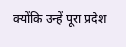क्योंकि उन्हें पूरा प्रदेश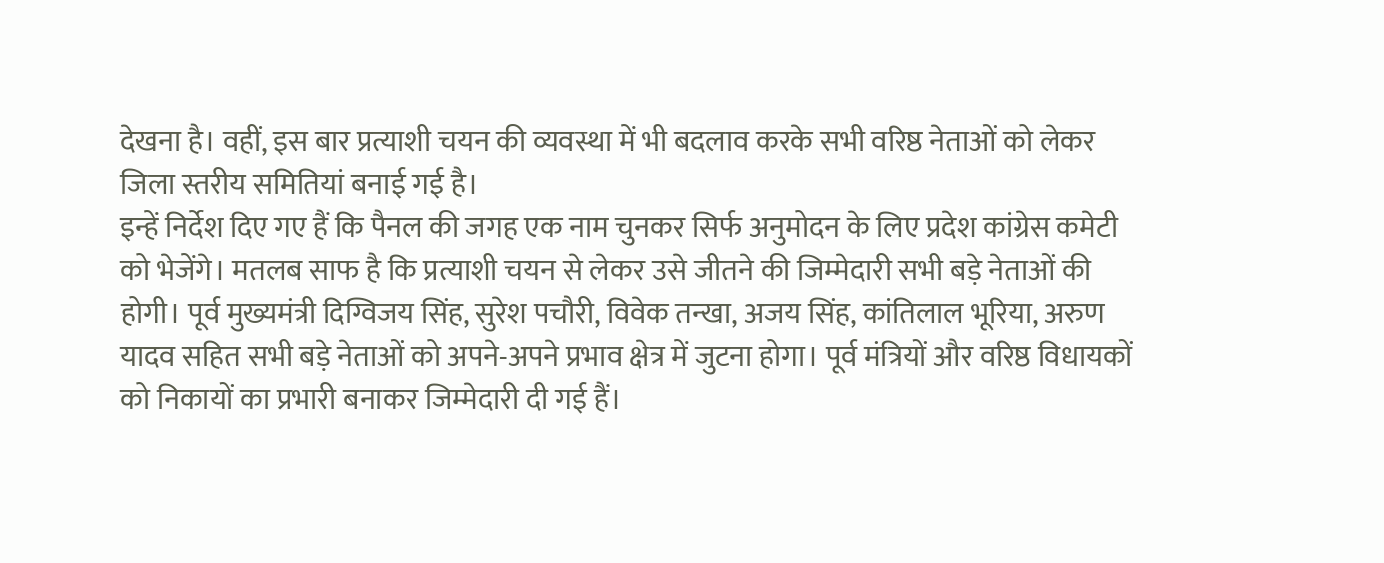देखना है। वहीं, इस बार प्रत्याशी चयन की व्यवस्था में भी बदलाव करके सभी वरिष्ठ नेताओं को लेकर जिला स्तरीय समितियां बनाई गई है।
इन्हें निर्देश दिए गए हैं कि पैनल की जगह एक नाम चुनकर सिर्फ अनुमोदन के लिए प्रदेश कांग्रेस कमेटी को भेजेंगे। मतलब साफ है कि प्रत्याशी चयन से लेकर उसे जीतने की जिम्मेदारी सभी बड़े नेताओं की होगी। पूर्व मुख्यमंत्री दिग्विजय सिंह, सुरेश पचौरी, विवेक तन्खा, अजय सिंह, कांतिलाल भूरिया, अरुण यादव सहित सभी बड़े नेताओं को अपने-अपने प्रभाव क्षेत्र में जुटना होगा। पूर्व मंत्रियों और वरिष्ठ विधायकों को निकायों का प्रभारी बनाकर जिम्मेदारी दी गई हैं।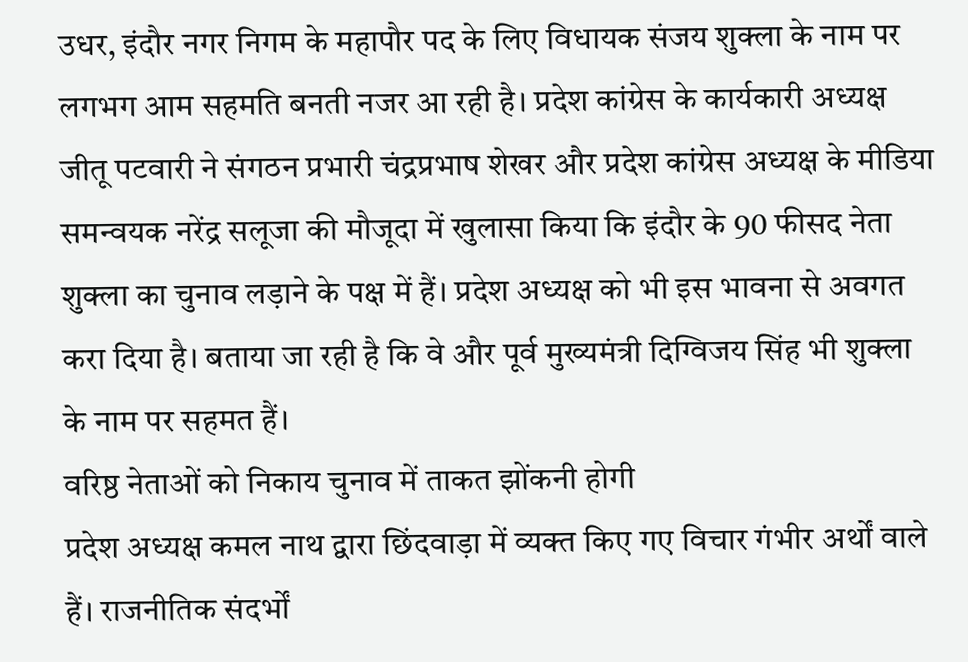उधर, इंदौर नगर निगम के महापौर पद के लिए विधायक संजय शुक्ला के नाम पर लगभग आम सहमति बनती नजर आ रही है। प्रदेश कांग्रेस के कार्यकारी अध्यक्ष जीतू पटवारी ने संगठन प्रभारी चंद्रप्रभाष शेखर और प्रदेश कांग्रेस अध्यक्ष के मीडिया समन्वयक नरेंद्र सलूजा की मौजूदा में खुलासा किया कि इंदौर के 90 फीसद नेता शुक्ला का चुनाव लड़ाने के पक्ष में हैं। प्रदेश अध्यक्ष को भी इस भावना से अवगत करा दिया है। बताया जा रही है कि वे और पूर्व मुख्यमंत्री दिग्विजय सिंह भी शुक्ला के नाम पर सहमत हैं।
वरिष्ठ नेताओं को निकाय चुनाव में ताकत झोंकनी होगी
प्रदेश अध्यक्ष कमल नाथ द्वारा छिंदवाड़ा में व्यक्त किए गए विचार गंभीर अर्थों वाले हैं। राजनीतिक संदर्भों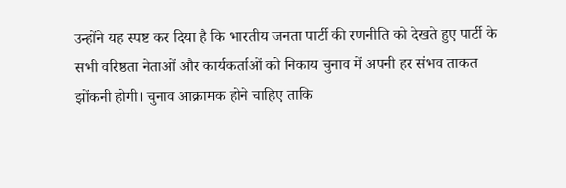उन्होंने यह स्पष्ट कर दिया है कि भारतीय जनता पार्टी की रणनीति को देखते हुए पार्टी के सभी वरिष्ठता नेताओं और कार्यकर्ताओं को निकाय चुनाव में अपनी हर संभव ताकत झोंकनी होगी। चुनाव आक्रामक होने चाहिए ताकि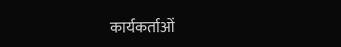कार्यकर्ताओं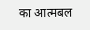का आत्मबल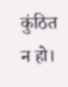कुंठित न हो।